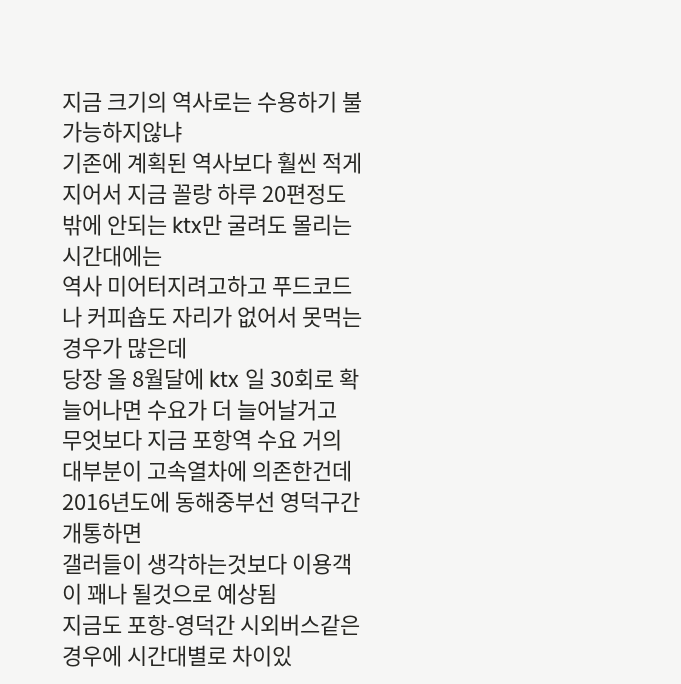지금 크기의 역사로는 수용하기 불가능하지않냐
기존에 계획된 역사보다 훨씬 적게 지어서 지금 꼴랑 하루 20편정도 밖에 안되는 ktx만 굴려도 몰리는 시간대에는
역사 미어터지려고하고 푸드코드나 커피숍도 자리가 없어서 못먹는경우가 많은데
당장 올 8월달에 ktx 일 30회로 확 늘어나면 수요가 더 늘어날거고
무엇보다 지금 포항역 수요 거의 대부분이 고속열차에 의존한건데
2016년도에 동해중부선 영덕구간 개통하면
갤러들이 생각하는것보다 이용객이 꽤나 될것으로 예상됨
지금도 포항-영덕간 시외버스같은경우에 시간대별로 차이있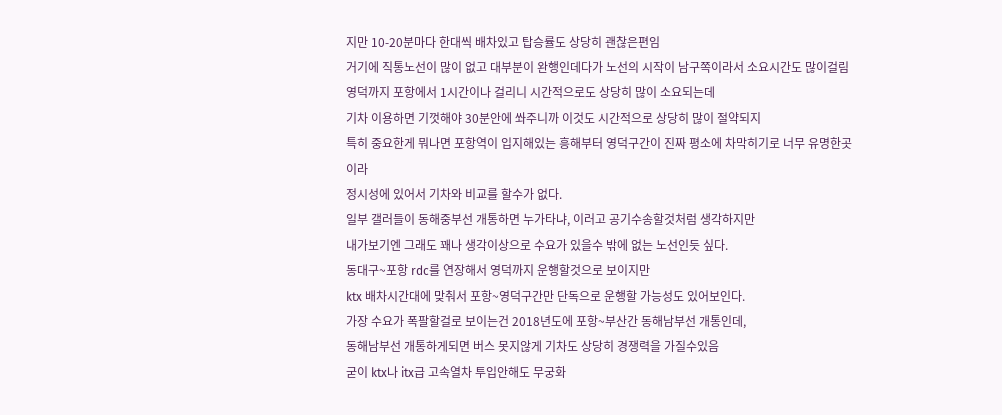지만 10-20분마다 한대씩 배차있고 탑승률도 상당히 괜찮은편임
거기에 직통노선이 많이 없고 대부분이 완행인데다가 노선의 시작이 남구쪽이라서 소요시간도 많이걸림
영덕까지 포항에서 1시간이나 걸리니 시간적으로도 상당히 많이 소요되는데
기차 이용하면 기껏해야 30분안에 쏴주니까 이것도 시간적으로 상당히 많이 절약되지
특히 중요한게 뭐나면 포항역이 입지해있는 흥해부터 영덕구간이 진짜 평소에 차막히기로 너무 유명한곳이라
정시성에 있어서 기차와 비교를 할수가 없다.
일부 갤러들이 동해중부선 개통하면 누가타냐, 이러고 공기수송할것처럼 생각하지만
내가보기엔 그래도 꽤나 생각이상으로 수요가 있을수 밖에 없는 노선인듯 싶다.
동대구~포항 rdc를 연장해서 영덕까지 운행할것으로 보이지만
ktx 배차시간대에 맞춰서 포항~영덕구간만 단독으로 운행할 가능성도 있어보인다.
가장 수요가 폭팔할걸로 보이는건 2018년도에 포항~부산간 동해남부선 개통인데,
동해남부선 개통하게되면 버스 못지않게 기차도 상당히 경쟁력을 가질수있음
굳이 ktx나 itx급 고속열차 투입안해도 무궁화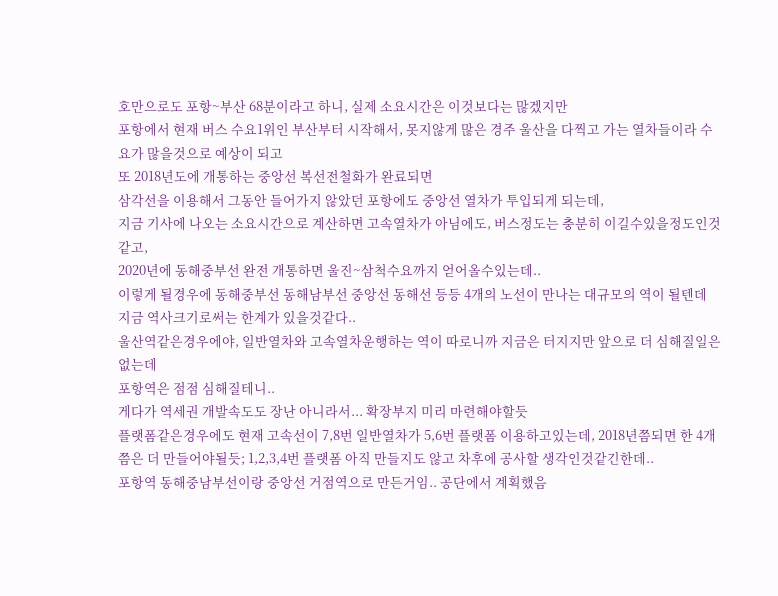호만으로도 포항~부산 68분이라고 하니, 실제 소요시간은 이것보다는 많겠지만
포항에서 현재 버스 수요1위인 부산부터 시작해서, 못지않게 많은 경주 울산을 다찍고 가는 열차들이라 수요가 많을것으로 예상이 되고
또 2018년도에 개통하는 중앙선 복선전철화가 완료되면
삼각선을 이용해서 그동안 들어가지 않았던 포항에도 중앙선 열차가 투입되게 되는데,
지금 기사에 나오는 소요시간으로 계산하면 고속열차가 아님에도, 버스정도는 충분히 이길수있을정도인것같고,
2020년에 동해중부선 완전 개통하면 울진~삼척수요까지 얻어올수있는데..
이렇게 될경우에 동해중부선 동해남부선 중앙선 동해선 등등 4개의 노선이 만나는 대규모의 역이 될텐데
지금 역사크기로써는 한계가 있을것같다..
울산역같은경우에야, 일반열차와 고속열차운행하는 역이 따로니까 지금은 터지지만 앞으로 더 심해질일은 없는데
포항역은 점점 심해질테니..
게다가 역세권 개발속도도 장난 아니라서... 확장부지 미리 마련해야할듯
플랫폼같은경우에도 현재 고속선이 7,8번 일반열차가 5,6번 플랫폼 이용하고있는데, 2018년쯤되면 한 4개쯤은 더 만들어야될듯; 1,2,3,4번 플랫폼 아직 만들지도 않고 차후에 공사할 생각인것같긴한데..
포항역 동해중남부선이랑 중앙선 거점역으로 만든거임.. 공단에서 계획했음